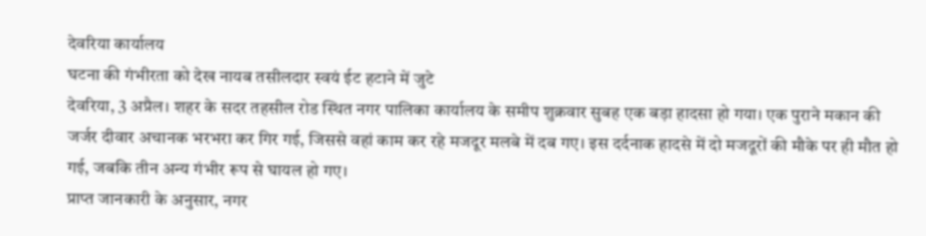देवरिया कार्यालय
घटना की गंभीरता को देख नायब तसीलदार स्वयं ईट हटाने में जुटे
देवरिया, 3 अप्रैल। शहर के सदर तहसील रोड स्थित नगर पालिका कार्यालय के समीप शुक्रवार सुबह एक बड़ा हादसा हो गया। एक पुराने मकान की जर्जर दीवार अचानक भरभरा कर गिर गई, जिससे वहां काम कर रहे मजदूर मलबे में दब गए। इस दर्दनाक हादसे में दो मजदूरों की मौके पर ही मौत हो गई, जबकि तीन अन्य गंभीर रूप से घायल हो गए।
प्राप्त जानकारी के अनुसार, नगर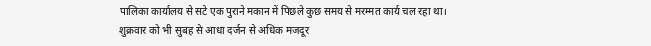पालिका कार्यालय से सटे एक पुराने मकान में पिछले कुछ समय से मरम्मत कार्य चल रहा था। शुक्रवार को भी सुबह से आधा दर्जन से अधिक मजदूर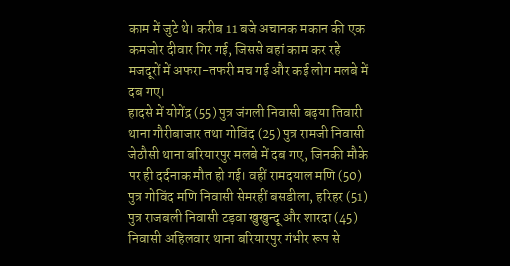काम में जुटे थे। करीब 11 बजे अचानक मकान की एक कमजोर दीवार गिर गई, जिससे वहां काम कर रहे मजदूरों में अफरा-तफरी मच गई और कई लोग मलबे में दब गए।
हादसे में योगेंद्र (55) पुत्र जंगली निवासी बढ़या तिवारी थाना गौरीबाजार तथा गोविंद (25) पुत्र रामजी निवासी जेठौसी थाना बरियारपुर मलबे में दब गए, जिनकी मौके पर ही दर्दनाक मौत हो गई। वहीं रामदयाल मणि (50) पुत्र गोविंद मणि निवासी सेमरहीं बसडीला, हरिहर (51) पुत्र राजबली निवासी टड़वा खुखुन्दू और शारदा (45) निवासी अहिलवार थाना बरियारपुर गंभीर रूप से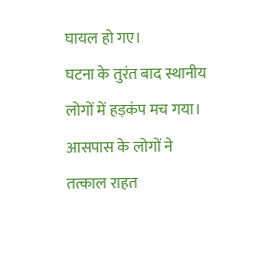घायल हो गए।
घटना के तुरंत बाद स्थानीय लोगों में हड़कंप मच गया। आसपास के लोगों ने तत्काल राहत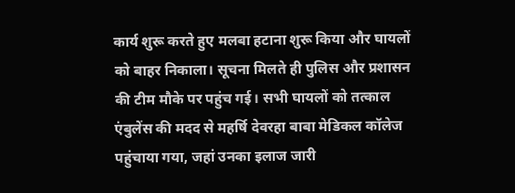कार्य शुरू करते हुए मलबा हटाना शुरू किया और घायलों को बाहर निकाला। सूचना मिलते ही पुलिस और प्रशासन की टीम मौके पर पहुंच गई। सभी घायलों को तत्काल एंबुलेंस की मदद से महर्षि देवरहा बाबा मेडिकल कॉलेज पहुंचाया गया, जहां उनका इलाज जारी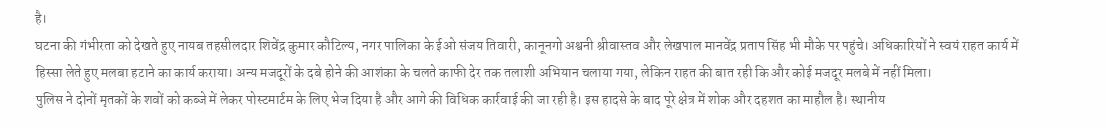है।
घटना की गंभीरता को देखते हुए नायब तहसीलदार शिवेंद्र कुमार कौटिल्य, नगर पालिका के ईओ संजय तिवारी, कानूनगो अश्वनी श्रीवास्तव और लेखपाल मानवेंद्र प्रताप सिंह भी मौके पर पहुंचे। अधिकारियों ने स्वयं राहत कार्य में हिस्सा लेते हुए मलबा हटाने का कार्य कराया। अन्य मजदूरों के दबे होने की आशंका के चलते काफी देर तक तलाशी अभियान चलाया गया, लेकिन राहत की बात रही कि और कोई मजदूर मलबे में नहीं मिला।
पुलिस ने दोनों मृतकों के शवों को कब्जे में लेकर पोस्टमार्टम के लिए भेज दिया है और आगे की विधिक कार्रवाई की जा रही है। इस हादसे के बाद पूरे क्षेत्र में शोक और दहशत का माहौल है। स्थानीय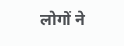लोगों ने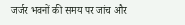जर्जर भवनों की समय पर जांच और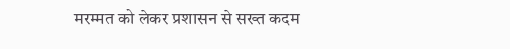मरम्मत को लेकर प्रशासन से सख्त कदम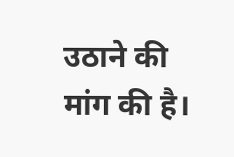उठाने की मांग की है।